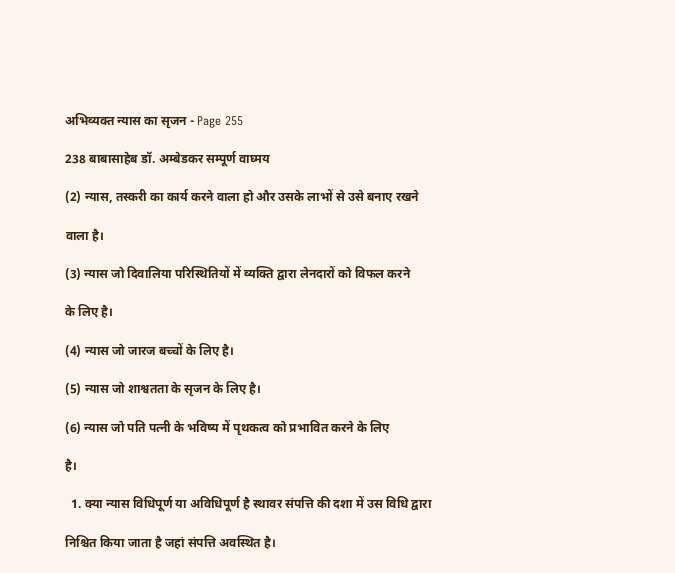अभिव्यक्त न्यास का सृजन - Page 255

238 बाबासाहेब डॉ. अम्बेडकर सम्पूर्ण वाघ्मय

(2) न्यास, तस्करी का कार्य करने वाला हो और उसके लाभों से उसे बनाए रखने

वाला है।

(3) न्यास जो दिवालिया परिस्थितियों में व्यक्ति द्वारा लेनदारों को विफल करने

के लिए है।

(4) न्यास जो जारज बच्चों के लिए है।

(5) न्यास जो शाश्वतता के सृजन के लिए है।

(6) न्यास जो पति पत्नी के भविष्य में पृथकत्व को प्रभावित करने के लिए

है।

  1. क्या न्यास विधिपूर्ण या अविधिपूर्ण है स्थावर संपत्ति की दशा में उस विधि द्वारा

निश्चित किया जाता है जहां संपत्ति अवस्थित है।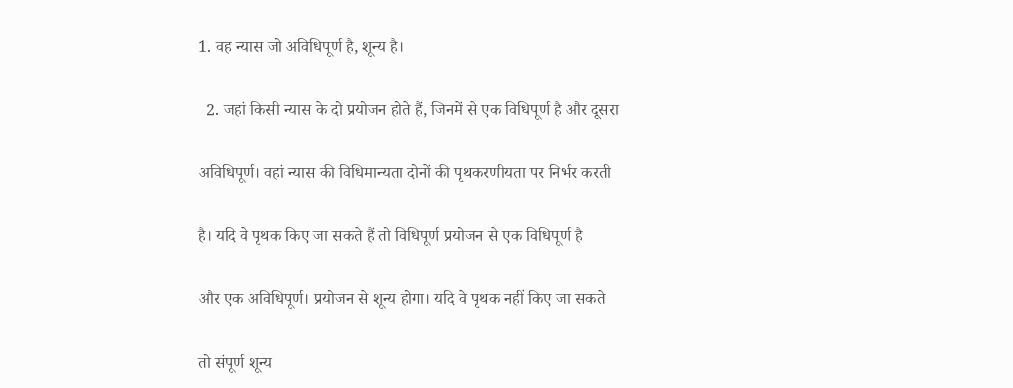1. वह न्यास जो अविधिपूर्ण है, शून्य है।

  2. जहां किसी न्यास के दो प्रयोजन होते हैं, जिनमें से एक विधिपूर्ण है और दूसरा

अविधिपूर्ण। वहां न्यास की विधिमान्यता दोनों की पृथकरणीयता पर निर्भर करती

है। यदि वे पृथक किए जा सकते हैं तो विधिपूर्ण प्रयोजन से एक विधिपूर्ण है

और एक अविधिपूर्ण। प्रयोजन से शून्य होगा। यदि वे पृथक नहीं किए जा सकते

तो संपूर्ण शून्य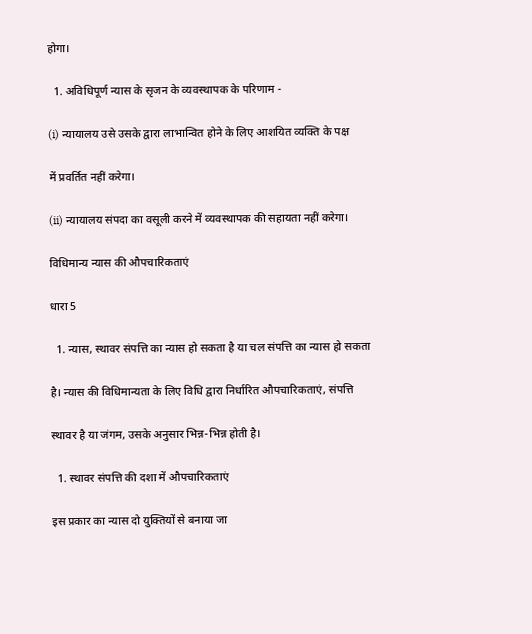होगा।

  1. अविधिपूर्ण न्यास के सृजन के व्यवस्थापक के परिणाम -

(i) न्यायालय उसे उसके द्वारा लाभान्वित होने के लिए आशयित व्यक्ति के पक्ष

में प्रवर्तित नहीं करेगा।

(ii) न्यायालय संपदा का वसूली करने में व्यवस्थापक की सहायता नहीं करेगा।

विधिमान्य न्यास की औपचारिकताएं

धारा 5

  1. न्यास, स्थावर संपत्ति का न्यास हो सकता है या चल संपत्ति का न्यास हो सकता

है। न्यास की विधिमान्यता के लिए विधि द्वारा निर्धारित औपचारिकताएं, संपत्ति

स्थावर है या जंगम, उसके अनुसार भिन्न-भिन्न होती है।

  1. स्थावर संपत्ति की दशा में औपचारिकताएं

इस प्रकार का न्यास दो युक्तियों से बनाया जा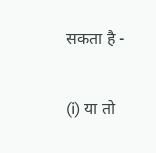सकता है -

(i) या तो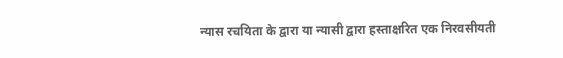न्यास रचयिता के द्वारा या न्यासी द्वारा हस्ताक्षरित एक निरवसीयती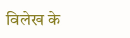विलेख के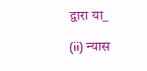द्वारा या_

(ii) न्यास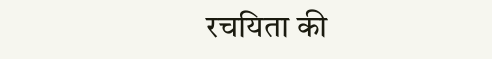रचयिता की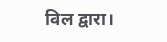विल द्वारा।